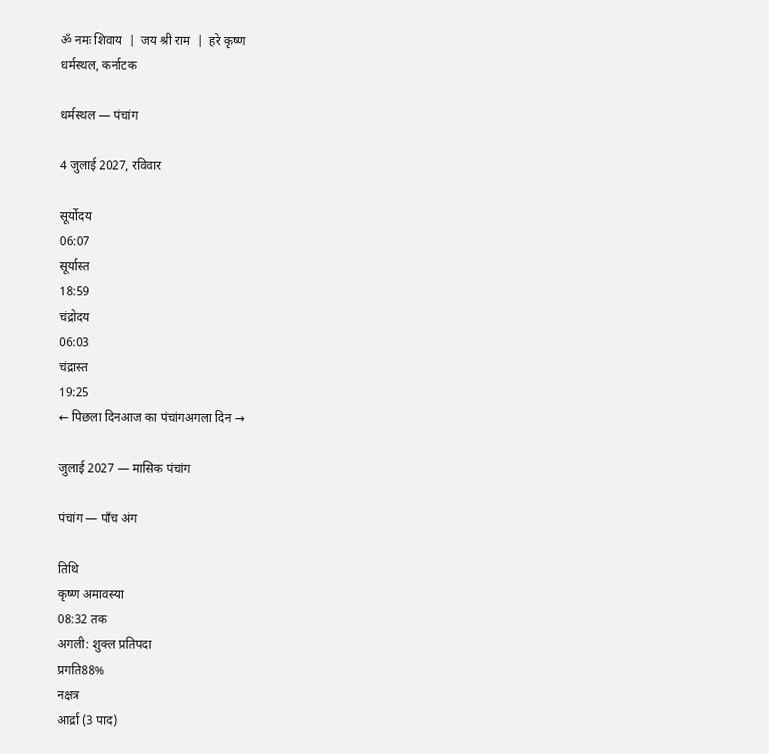ॐ नमः शिवाय  |  जय श्री राम  |  हरे कृष्ण
धर्मस्थल, कर्नाटक

धर्मस्थल — पंचांग

4 जुलाई 2027, रविवार

सूर्योदय
06:07
सूर्यास्त
18:59
चंद्रोदय
06:03
चंद्रास्त
19:25
← पिछला दिनआज का पंचांगअगला दिन →

जुलाई 2027 — मासिक पंचांग

पंचांग — पाँच अंग

तिथि
कृष्ण अमावस्या
08:32 तक
अगली: शुक्ल प्रतिपदा
प्रगति88%
नक्षत्र
आर्द्रा (3 पाद)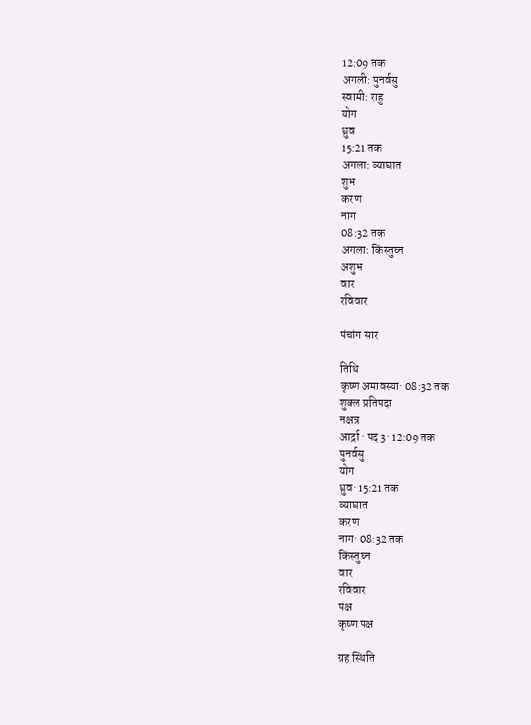12:09 तक
अगली: पुनर्वसु
स्वामी: राहु
योग
ध्रुव
15:21 तक
अगला: व्याघात
शुभ
करण
नाग
08:32 तक
अगला: किंस्तुघ्न
अशुभ
वार
रविवार

पंचांग सार

तिथि
कृष्ण अमावस्या· 08:32 तक
शुक्ल प्रतिपदा
नक्षत्र
आर्द्रा · पद 3· 12:09 तक
पुनर्वसु
योग
ध्रुव· 15:21 तक
व्याघात
करण
नाग· 08:32 तक
किंस्तुघ्न
वार
रविवार
पक्ष
कृष्ण पक्ष

ग्रह स्थिति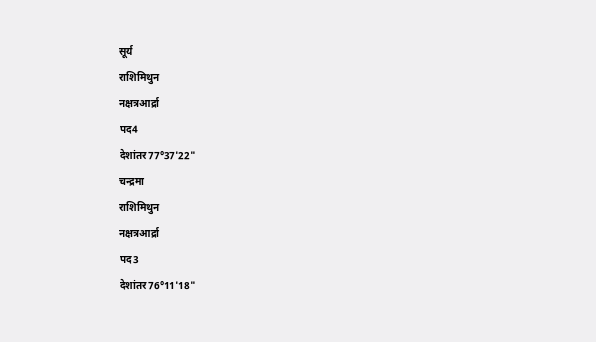सूर्य
राशिमिथुन
नक्षत्रआर्द्रा
पद4
देशांतर77°37'22"
चन्द्रमा
राशिमिथुन
नक्षत्रआर्द्रा
पद3
देशांतर76°11'18"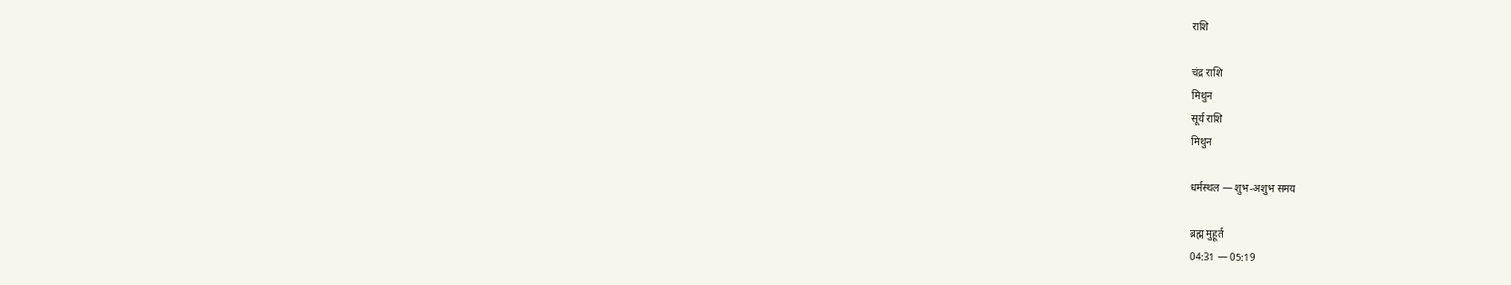राशि

चंद्र राशि
मिथुन
सूर्य राशि
मिथुन

धर्मस्थल — शुभ-अशुभ समय

ब्रह्म मुहूर्त
04:31 — 05:19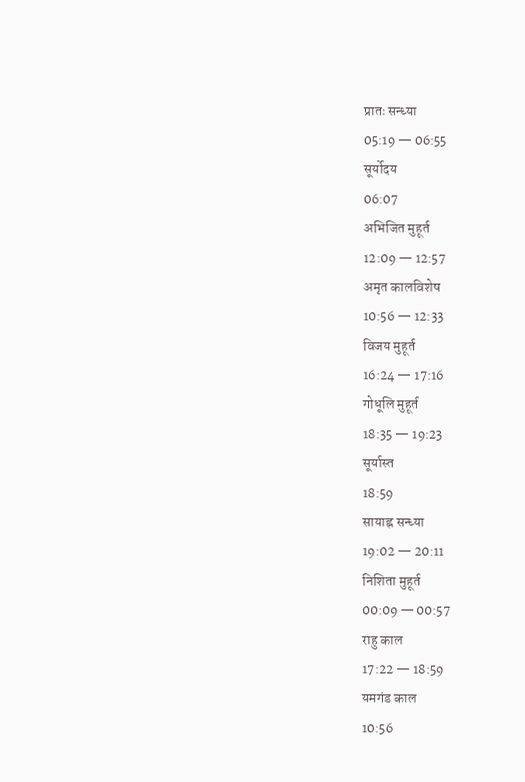प्रातः सन्ध्या
05:19 — 06:55
सूर्योदय
06:07
अभिजित मुहूर्त
12:09 — 12:57
अमृत कालविशेष
10:56 — 12:33
विजय मुहूर्त
16:24 — 17:16
गोधूलि मुहूर्त
18:35 — 19:23
सूर्यास्त
18:59
सायाह्न सन्ध्या
19:02 — 20:11
निशिता मुहूर्त
00:09 — 00:57
राहु काल
17:22 — 18:59
यमगंड काल
10:56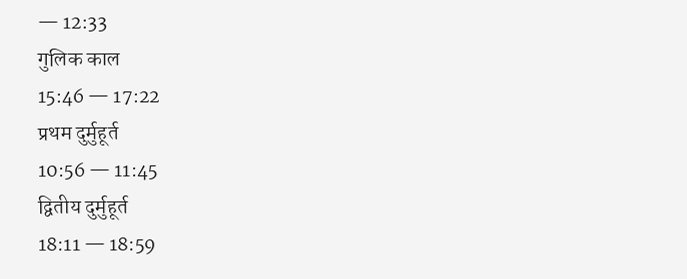— 12:33
गुलिक काल
15:46 — 17:22
प्रथम दुर्मुहूर्त
10:56 — 11:45
द्वितीय दुर्मुहूर्त
18:11 — 18:59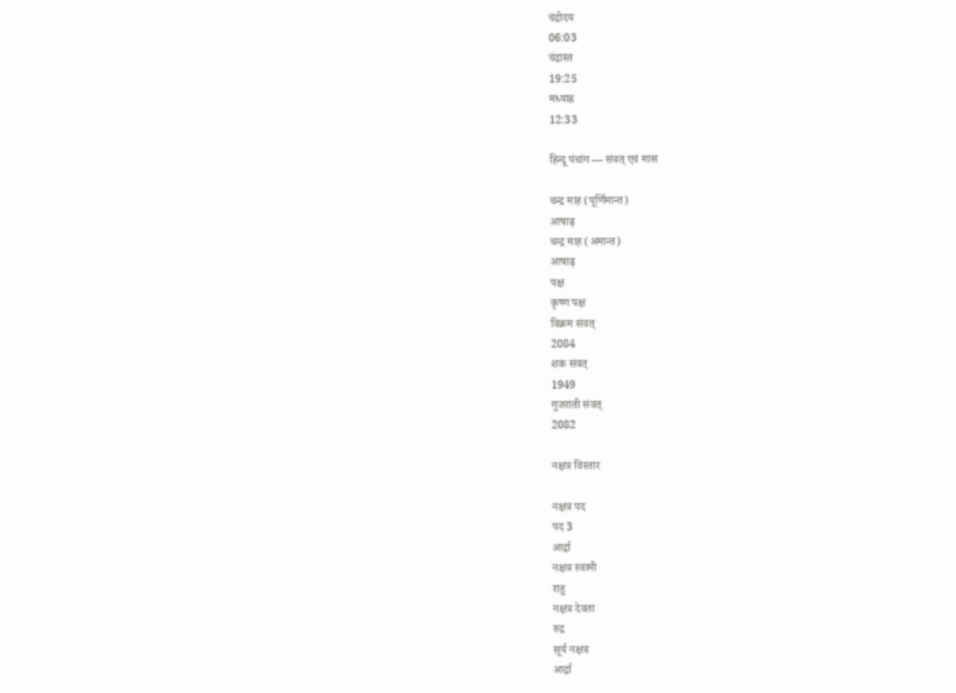चंद्रोदय
06:03
चंद्रास्त
19:25
मध्याह्न
12:33

हिन्दू पंचांग — संवत् एवं मास

चन्द्र माह (पूर्णिमान्त)
आषाढ़
चन्द्र माह (अमान्त)
आषाढ़
पक्ष
कृष्ण पक्ष
विक्रम संवत्
2084
शक संवत्
1949
गुजराती संवत्
2082

नक्षत्र विस्तार

नक्षत्र पद
पद 3
आर्द्रा
नक्षत्र स्वामी
राहु
नक्षत्र देवता
रुद्र
सूर्य नक्षत्र
आर्द्रा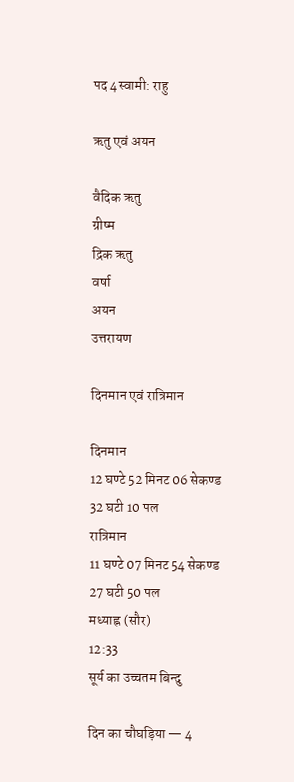पद 4स्वामी: राहु

ऋतु एवं अयन

वैदिक ऋतु
ग्रीष्म
द्रिक ऋतु
वर्षा
अयन
उत्तरायण

दिनमान एवं रात्रिमान

दिनमान
12 घण्टे 52 मिनट 06 सेकण्ड
32 घटी 10 पल
रात्रिमान
11 घण्टे 07 मिनट 54 सेकण्ड
27 घटी 50 पल
मध्याह्न (सौर)
12:33
सूर्य का उच्चतम बिन्दु

दिन का चौघड़िया — 4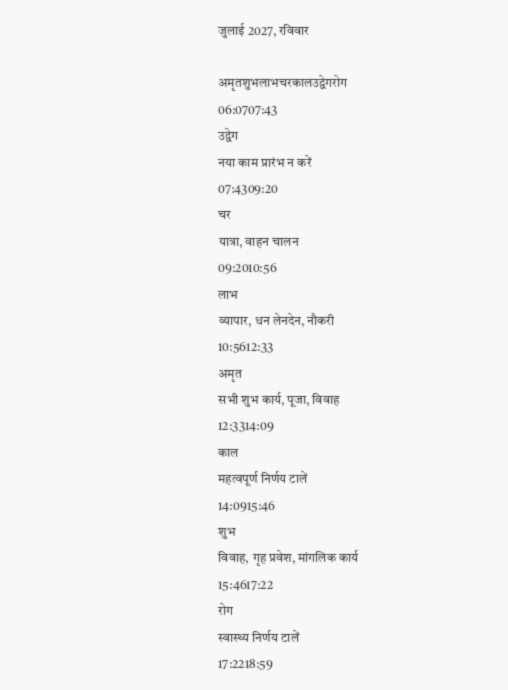जुलाई 2027, रविवार

अमृतशुभलाभचरकालउद्वेगरोग
06:0707:43
उद्वेग
नया काम प्रारंभ न करें
07:4309:20
चर
यात्रा, वाहन चालन
09:2010:56
लाभ
व्यापार, धन लेनदेन, नौकरी
10:5612:33
अमृत
सभी शुभ कार्य, पूजा, विवाह
12:3314:09
काल
महत्वपूर्ण निर्णय टालें
14:0915:46
शुभ
विवाह, गृह प्रवेश, मांगलिक कार्य
15:4617:22
रोग
स्वास्थ्य निर्णय टालें
17:2218:59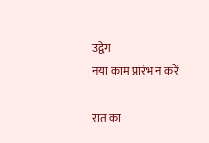उद्वेग
नया काम प्रारंभ न करें

रात का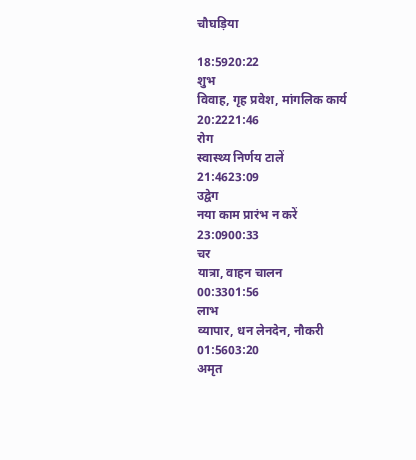चौघड़िया

18:5920:22
शुभ
विवाह, गृह प्रवेश, मांगलिक कार्य
20:2221:46
रोग
स्वास्थ्य निर्णय टालें
21:4623:09
उद्वेग
नया काम प्रारंभ न करें
23:0900:33
चर
यात्रा, वाहन चालन
00:3301:56
लाभ
व्यापार, धन लेनदेन, नौकरी
01:5603:20
अमृत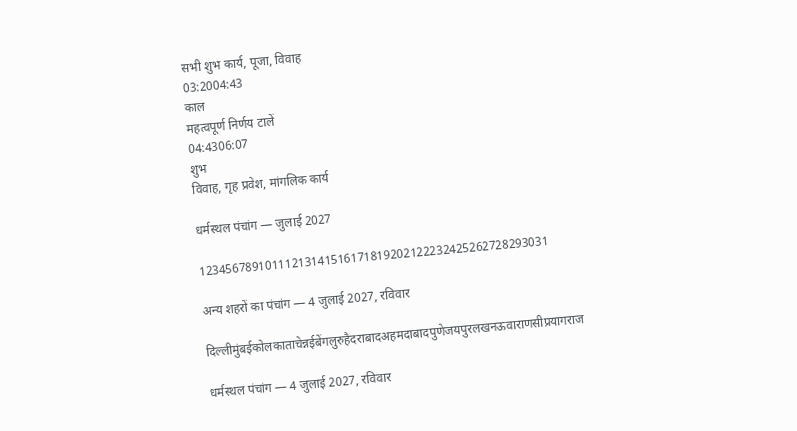सभी शुभ कार्य, पूजा, विवाह
03:2004:43
काल
महत्वपूर्ण निर्णय टालें
04:4306:07
शुभ
विवाह, गृह प्रवेश, मांगलिक कार्य

धर्मस्थल पंचांग — जुलाई 2027

12345678910111213141516171819202122232425262728293031

अन्य शहरों का पंचांग — 4 जुलाई 2027, रविवार

दिल्लीमुंबईकोलकाताचेन्नईबेंगलुरुहैदराबादअहमदाबादपुणेजयपुरलखनऊवाराणसीप्रयागराज

धर्मस्थल पंचांग — 4 जुलाई 2027, रविवार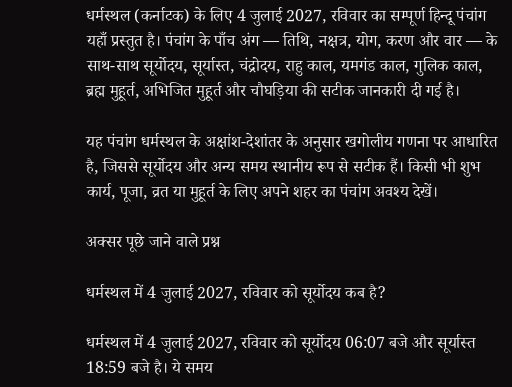धर्मस्थल (कर्नाटक) के लिए 4 जुलाई 2027, रविवार का सम्पूर्ण हिन्दू पंचांग यहाँ प्रस्तुत है। पंचांग के पाँच अंग — तिथि, नक्षत्र, योग, करण और वार — के साथ-साथ सूर्योदय, सूर्यास्त, चंद्रोदय, राहु काल, यमगंड काल, गुलिक काल, ब्रह्म मुहूर्त, अभिजित मुहूर्त और चौघड़िया की सटीक जानकारी दी गई है।

यह पंचांग धर्मस्थल के अक्षांश-देशांतर के अनुसार खगोलीय गणना पर आधारित है, जिससे सूर्योदय और अन्य समय स्थानीय रूप से सटीक हैं। किसी भी शुभ कार्य, पूजा, व्रत या मुहूर्त के लिए अपने शहर का पंचांग अवश्य देखें।

अक्सर पूछे जाने वाले प्रश्न

धर्मस्थल में 4 जुलाई 2027, रविवार को सूर्योदय कब है?

धर्मस्थल में 4 जुलाई 2027, रविवार को सूर्योदय 06:07 बजे और सूर्यास्त 18:59 बजे है। ये समय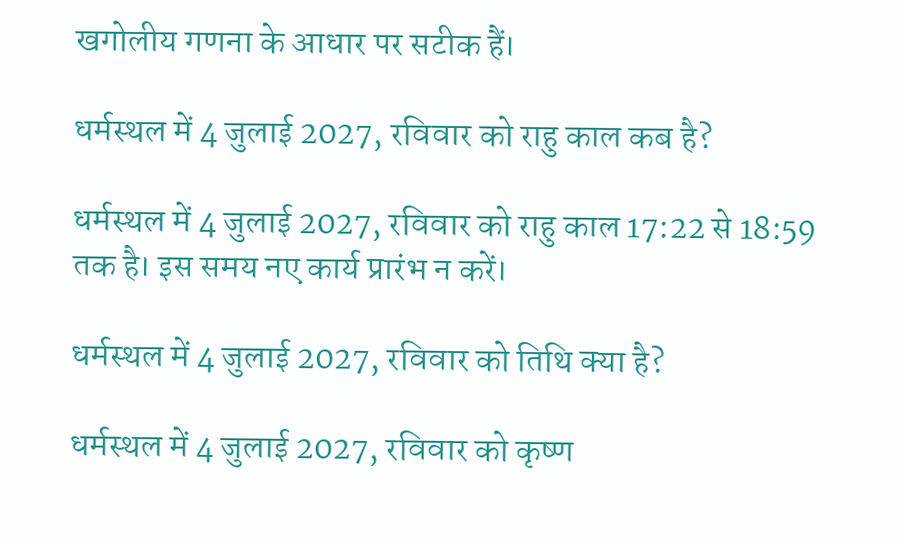खगोलीय गणना के आधार पर सटीक हैं।

धर्मस्थल में 4 जुलाई 2027, रविवार को राहु काल कब है?

धर्मस्थल में 4 जुलाई 2027, रविवार को राहु काल 17:22 से 18:59 तक है। इस समय नए कार्य प्रारंभ न करें।

धर्मस्थल में 4 जुलाई 2027, रविवार को तिथि क्या है?

धर्मस्थल में 4 जुलाई 2027, रविवार को कृष्ण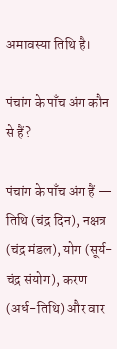अमावस्या तिथि है।

पंचांग के पाँच अंग कौन से हैं?

पंचांग के पाँच अंग हैं — तिथि (चंद्र दिन), नक्षत्र (चंद्र मंडल), योग (सूर्य-चंद्र संयोग), करण (अर्ध-तिथि) और वार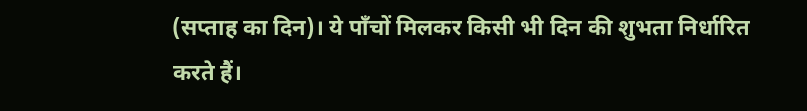(सप्ताह का दिन)। ये पाँचों मिलकर किसी भी दिन की शुभता निर्धारित करते हैं।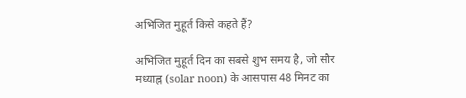अभिजित मुहूर्त किसे कहते हैं?

अभिजित मुहूर्त दिन का सबसे शुभ समय है, जो सौर मध्याह्न (solar noon) के आसपास 48 मिनट का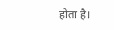होता है।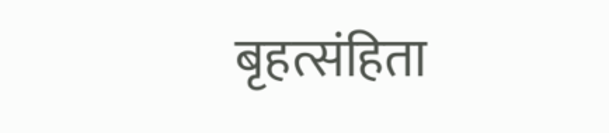बृहत्संहिता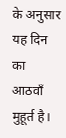के अनुसार यह दिन का आठवाँ मुहूर्त है।